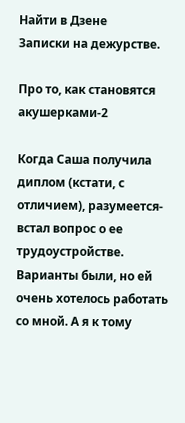Найти в Дзене
Записки на дежурстве.

Про то, как становятся акушерками-2

Когда Саша получила диплом (кстати, с отличием), разумеется-встал вопрос о ее трудоустройстве. Варианты были, но ей очень хотелось работать со мной. А я к тому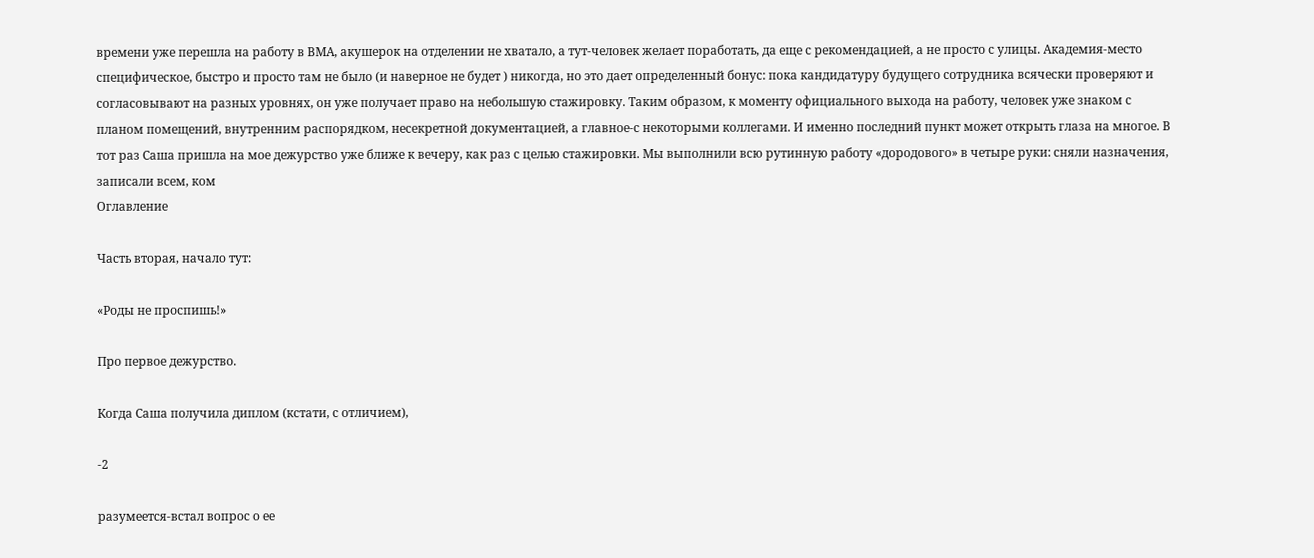времени уже перешла на работу в ВМА, акушерок на отделении не хватало, а тут-человек желает поработать, да еще с рекомендацией, а не просто с улицы. Академия-место специфическое, быстро и просто там не было (и наверное не будет ) никогда, но это дает определенный бонус: пока кандидатуру будущего сотрудника всячески проверяют и согласовывают на разных уровнях, он уже получает право на небольшую стажировку. Таким образом, к моменту официального выхода на работу, человек уже знаком с планом помещений, внутренним распорядком, несекретной документацией, а главное-с некоторыми коллегами. И именно последний пункт может открыть глаза на многое. В тот раз Саша пришла на мое дежурство уже ближе к вечеру, как раз с целью стажировки. Мы выполнили всю рутинную работу «дородового» в четыре руки: сняли назначения, записали всем, ком
Оглавление

Часть вторая, начало тут:

«Роды не проспишь!»

Про первое дежурство.

Когда Саша получила диплом (кстати, с отличием),

-2

разумеется-встал вопрос о ее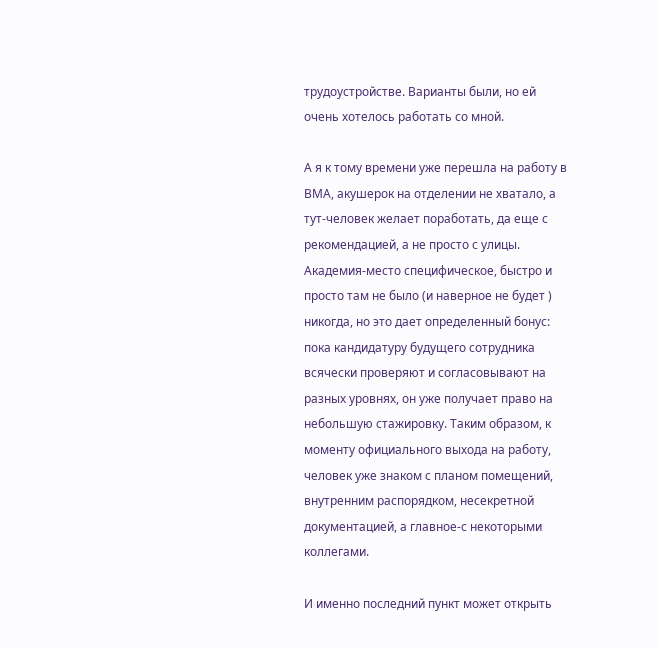трудоустройстве. Варианты были, но ей очень хотелось работать со мной.

А я к тому времени уже перешла на работу в ВМА, акушерок на отделении не хватало, а тут-человек желает поработать, да еще с рекомендацией, а не просто с улицы. Академия-место специфическое, быстро и просто там не было (и наверное не будет ) никогда, но это дает определенный бонус: пока кандидатуру будущего сотрудника всячески проверяют и согласовывают на разных уровнях, он уже получает право на небольшую стажировку. Таким образом, к моменту официального выхода на работу, человек уже знаком с планом помещений, внутренним распорядком, несекретной документацией, а главное-с некоторыми коллегами.

И именно последний пункт может открыть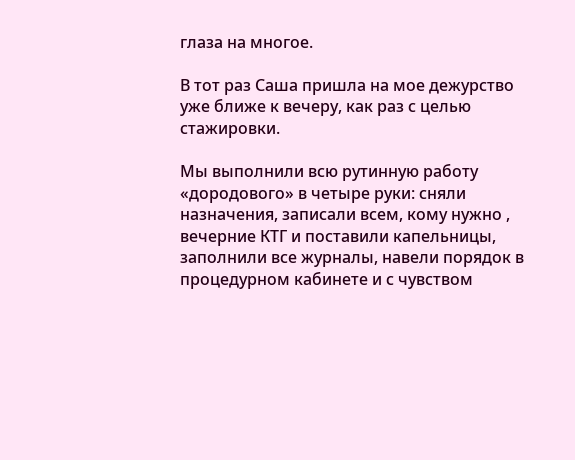глаза на многое.

В тот раз Саша пришла на мое дежурство уже ближе к вечеру, как раз с целью стажировки.

Мы выполнили всю рутинную работу «дородового» в четыре руки: сняли назначения, записали всем, кому нужно , вечерние КТГ и поставили капельницы, заполнили все журналы, навели порядок в процедурном кабинете и с чувством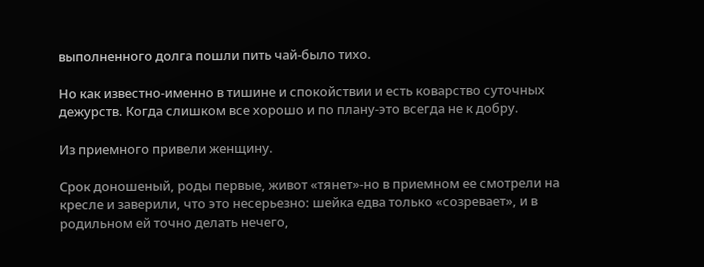выполненного долга пошли пить чай-было тихо.

Но как известно-именно в тишине и спокойствии и есть коварство суточных дежурств. Когда слишком все хорошо и по плану-это всегда не к добру.

Из приемного привели женщину.

Срок доношеный, роды первые, живот «тянет»-но в приемном ее смотрели на кресле и заверили, что это несерьезно: шейка едва только «созревает», и в родильном ей точно делать нечего,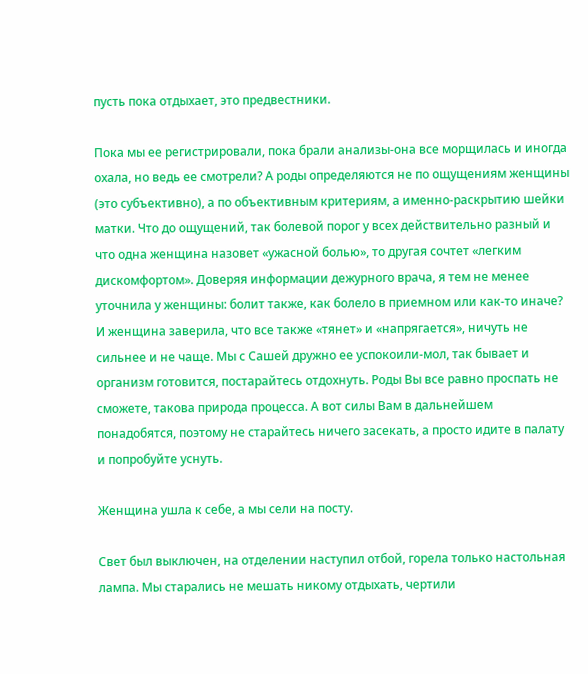пусть пока отдыхает, это предвестники.

Пока мы ее регистрировали, пока брали анализы-она все морщилась и иногда охала, но ведь ее смотрели? А роды определяются не по ощущениям женщины (это субъективно), а по объективным критериям, а именно-раскрытию шейки матки. Что до ощущений, так болевой порог у всех действительно разный и что одна женщина назовет «ужасной болью», то другая сочтет «легким дискомфортом». Доверяя информации дежурного врача, я тем не менее уточнила у женщины: болит также, как болело в приемном или как-то иначе? И женщина заверила, что все также «тянет» и «напрягается», ничуть не сильнее и не чаще. Мы с Сашей дружно ее успокоили-мол, так бывает и организм готовится, постарайтесь отдохнуть. Роды Вы все равно проспать не сможете, такова природа процесса. А вот силы Вам в дальнейшем понадобятся, поэтому не старайтесь ничего засекать, а просто идите в палату и попробуйте уснуть.

Женщина ушла к себе, а мы сели на посту.

Свет был выключен, на отделении наступил отбой, горела только настольная лампа. Мы старались не мешать никому отдыхать, чертили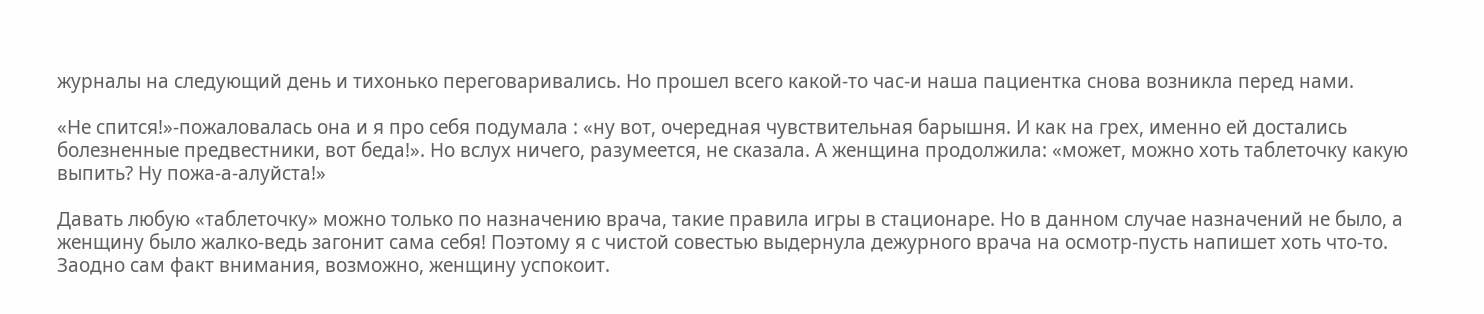журналы на следующий день и тихонько переговаривались. Но прошел всего какой-то час-и наша пациентка снова возникла перед нами.

«Не спится!»-пожаловалась она и я про себя подумала : «ну вот, очередная чувствительная барышня. И как на грех, именно ей достались болезненные предвестники, вот беда!». Но вслух ничего, разумеется, не сказала. А женщина продолжила: «может, можно хоть таблеточку какую выпить? Ну пожа-а-алуйста!»

Давать любую «таблеточку» можно только по назначению врача, такие правила игры в стационаре. Но в данном случае назначений не было, а женщину было жалко-ведь загонит сама себя! Поэтому я с чистой совестью выдернула дежурного врача на осмотр-пусть напишет хоть что-то. Заодно сам факт внимания, возможно, женщину успокоит.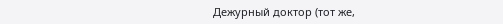Дежурный доктор (тот же,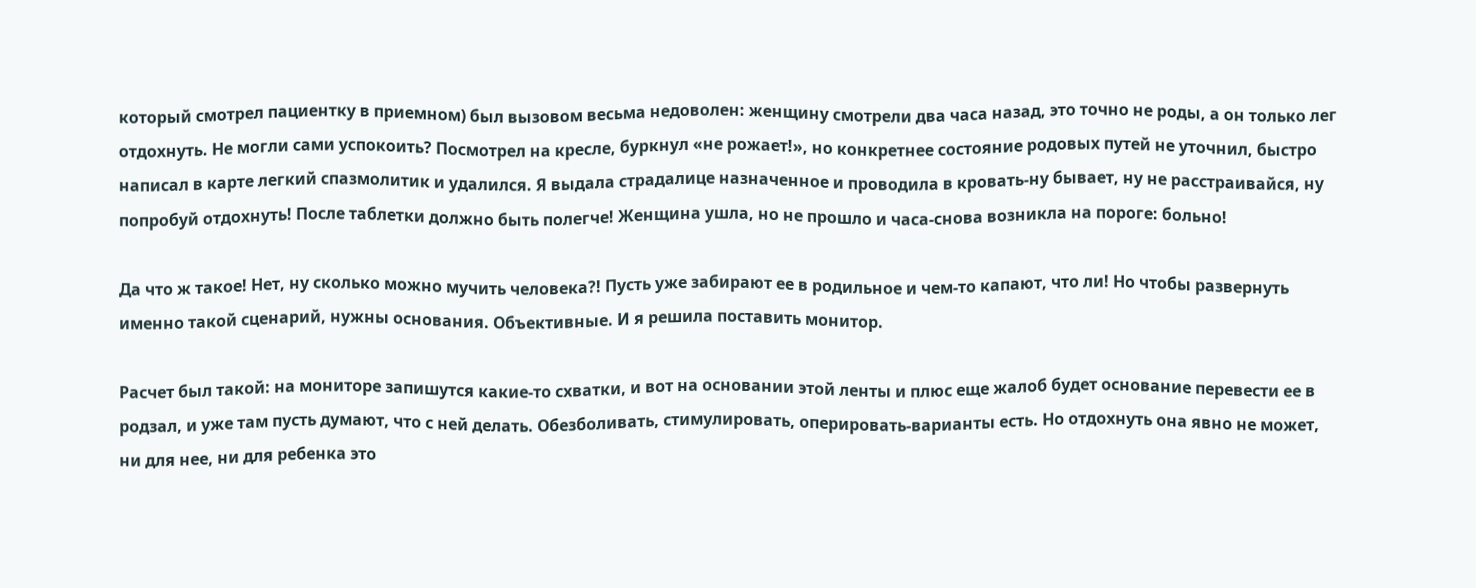который смотрел пациентку в приемном) был вызовом весьма недоволен: женщину смотрели два часа назад, это точно не роды, а он только лег отдохнуть. Не могли сами успокоить? Посмотрел на кресле, буркнул «не рожает!», но конкретнее состояние родовых путей не уточнил, быстро написал в карте легкий спазмолитик и удалился. Я выдала страдалице назначенное и проводила в кровать-ну бывает, ну не расстраивайся, ну попробуй отдохнуть! После таблетки должно быть полегче! Женщина ушла, но не прошло и часа-снова возникла на пороге: больно!

Да что ж такое! Нет, ну сколько можно мучить человека?! Пусть уже забирают ее в родильное и чем-то капают, что ли! Но чтобы развернуть именно такой сценарий, нужны основания. Объективные. И я решила поставить монитор.

Расчет был такой: на мониторе запишутся какие-то схватки, и вот на основании этой ленты и плюс еще жалоб будет основание перевести ее в родзал, и уже там пусть думают, что с ней делать. Обезболивать, стимулировать, оперировать-варианты есть. Но отдохнуть она явно не может, ни для нее, ни для ребенка это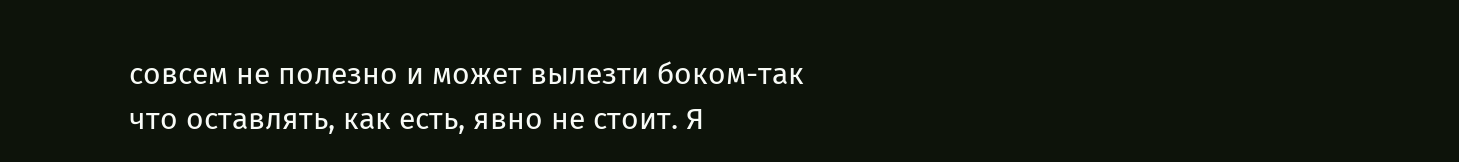совсем не полезно и может вылезти боком-так что оставлять, как есть, явно не стоит. Я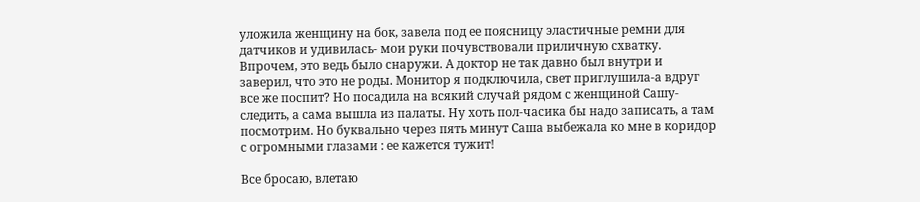уложила женщину на бок, завела под ее поясницу эластичные ремни для датчиков и удивилась- мои руки почувствовали приличную схватку. Впрочем, это ведь было снаружи. А доктор не так давно был внутри и заверил, что это не роды. Монитор я подключила, свет приглушила-а вдруг все же поспит? Но посадила на всякий случай рядом с женщиной Сашу-следить, а сама вышла из палаты. Ну хоть пол-часика бы надо записать, а там посмотрим. Но буквально через пять минут Саша выбежала ко мне в коридор с огромными глазами : ее кажется тужит!

Все бросаю, влетаю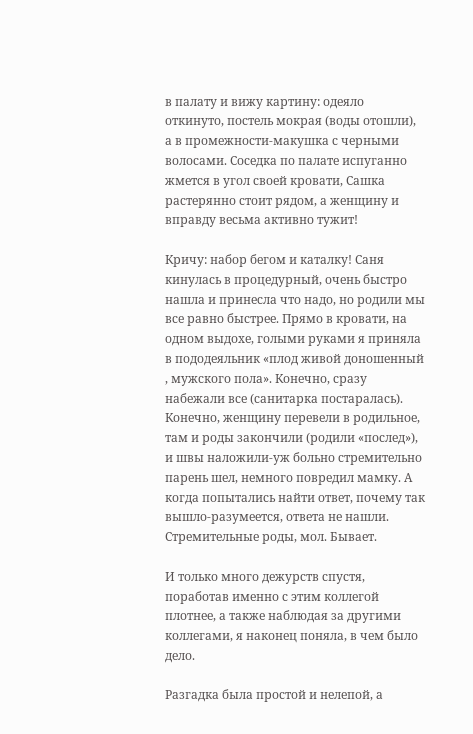в палату и вижу картину: одеяло откинуто, постель мокрая (воды отошли), а в промежности-макушка с черными волосами. Соседка по палате испуганно жмется в угол своей кровати, Сашка растерянно стоит рядом, а женщину и вправду весьма активно тужит!

Кричу: набор бегом и каталку! Саня кинулась в процедурный, очень быстро нашла и принесла что надо, но родили мы все равно быстрее. Прямо в кровати, на одном выдохе, голыми руками я приняла в пододеяльник «плод живой доношенный , мужского пола». Конечно, сразу набежали все (санитарка постаралась). Конечно, женщину перевели в родильное, там и роды закончили (родили «послед»), и швы наложили-уж больно стремительно парень шел, немного повредил мамку. А когда попытались найти ответ, почему так вышло-разумеется, ответа не нашли. Стремительные роды, мол. Бывает.

И только много дежурств спустя, поработав именно с этим коллегой плотнее, а также наблюдая за другими коллегами, я наконец поняла, в чем было дело.

Разгадка была простой и нелепой, а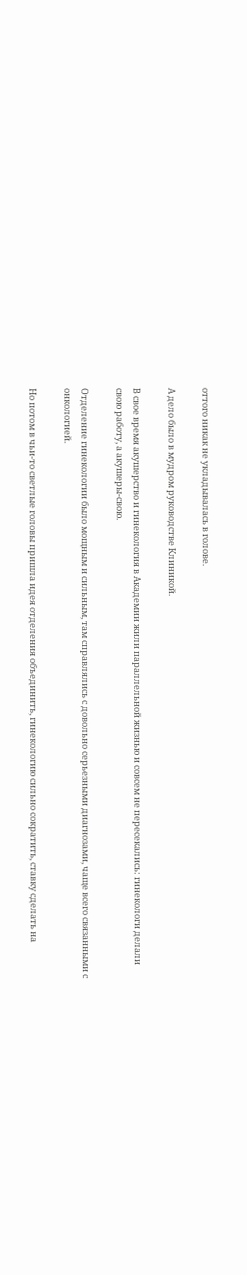оттого никак не укладывалась в голове.

А дело было в мудром руководстве Клиникой.

В свое время акушерство и гинекология в Академии жили параллельной жизнью и совсем не пересекались: гинекологи делали свою работу, а акушеры-свою.

Отделение гинекологии было мощным и сильным, там справлялись с довольно серьезными диагнозами, чаще всего связанными с онкологией.

Но потом в чьи-то светлые головы пришла идея отделения объединить, гинекологию сильно сократить, ставку сделать на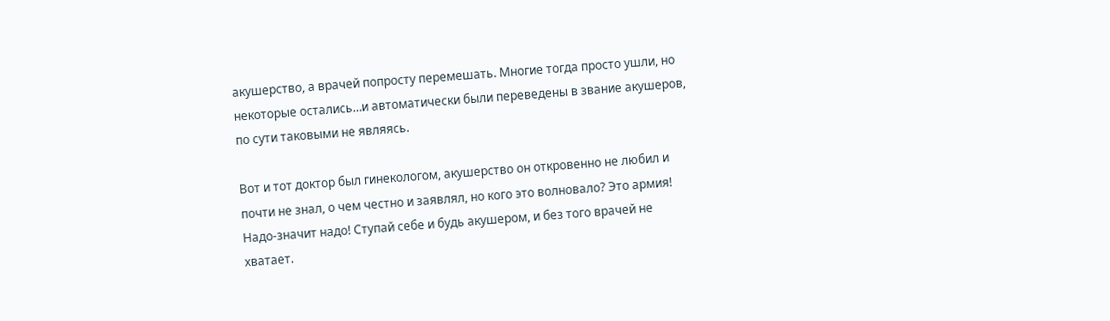акушерство, а врачей попросту перемешать. Многие тогда просто ушли, но некоторые остались…и автоматически были переведены в звание акушеров, по сути таковыми не являясь.

Вот и тот доктор был гинекологом, акушерство он откровенно не любил и почти не знал, о чем честно и заявлял, но кого это волновало? Это армия! Надо-значит надо! Ступай себе и будь акушером, и без того врачей не хватает.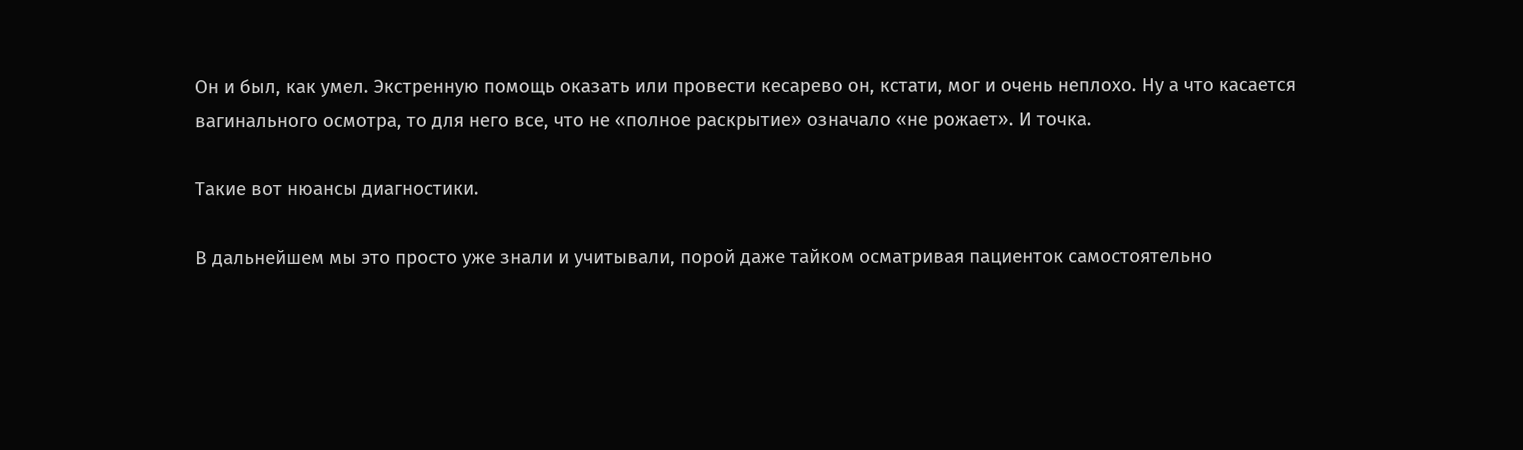Он и был, как умел. Экстренную помощь оказать или провести кесарево он, кстати, мог и очень неплохо. Ну а что касается вагинального осмотра, то для него все, что не «полное раскрытие» означало «не рожает». И точка.

Такие вот нюансы диагностики.

В дальнейшем мы это просто уже знали и учитывали, порой даже тайком осматривая пациенток самостоятельно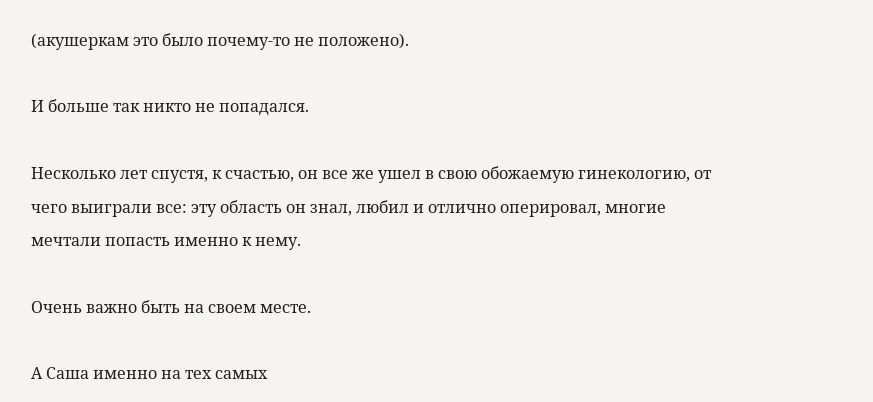(акушеркам это было почему-то не положено).

И больше так никто не попадался.

Несколько лет спустя, к счастью, он все же ушел в свою обожаемую гинекологию, от чего выиграли все: эту область он знал, любил и отлично оперировал, многие мечтали попасть именно к нему.

Очень важно быть на своем месте.

А Саша именно на тех самых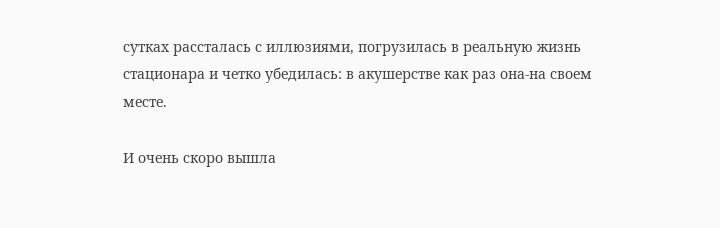сутках рассталась с иллюзиями, погрузилась в реальную жизнь стационара и четко убедилась: в акушерстве как раз она-на своем месте.

И очень скоро вышла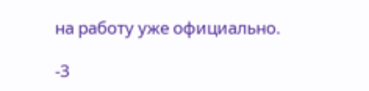на работу уже официально.

-3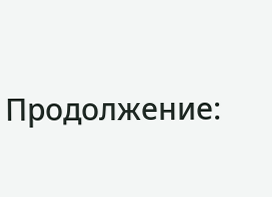Продолжение: